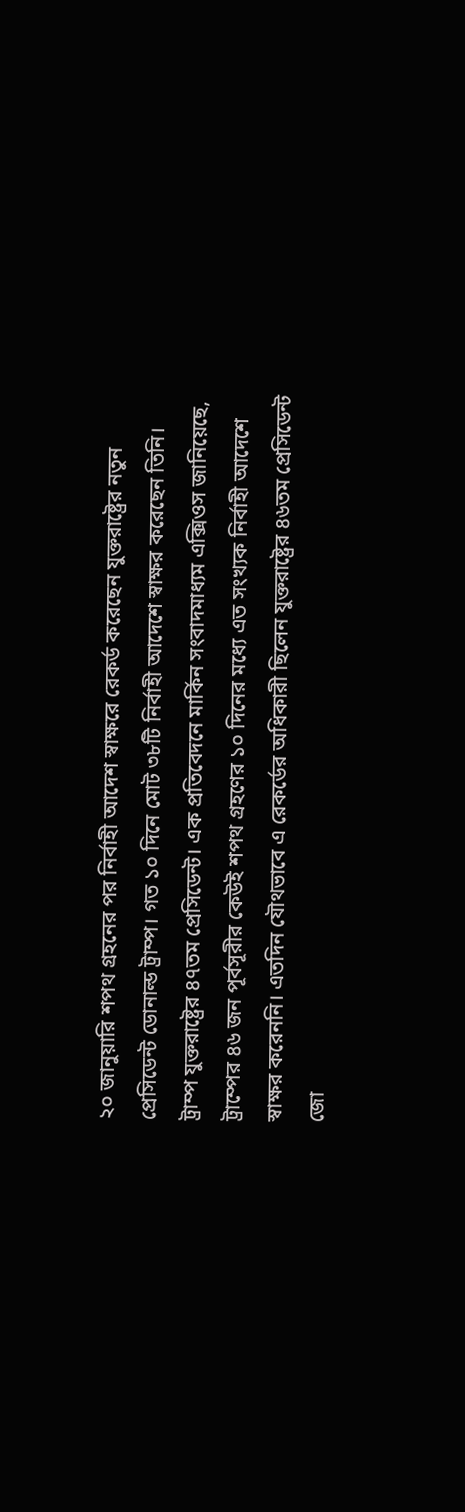২০ জানুয়ারি শপথ গ্রহনের পর নির্বাহী আদেশ স্বাক্ষরে রেকর্ড করেছেন যুক্তরাষ্ট্রের নতুন প্রেসিডেন্ট ডোনাল্ড ট্রাম্প। গত ১০ দিনে মোট ৩৮টি নির্বাহী আদেশে স্বাক্ষর করেছেন তিনি।
ট্রাম্প যুক্তরাষ্ট্রের ৪৭তম প্রেসিডেন্ট। এক প্রতিবেদনে মার্কিন সংবাদমাধ্যম এক্সিওস জানিয়েছে, ট্রাম্পের ৪৬ জন পূর্বসূরীর কেউই শপথ গ্রহণের ১০ দিনের মধ্যে এত সংখ্যক নির্বাহী আদেশে স্বাক্ষর করেননি। এতদিন যৌথভাবে এ রেকর্ডের অধিকারী ছিলেন যুক্তরাষ্ট্রের ৪৬তম প্রেসিডেন্ট জো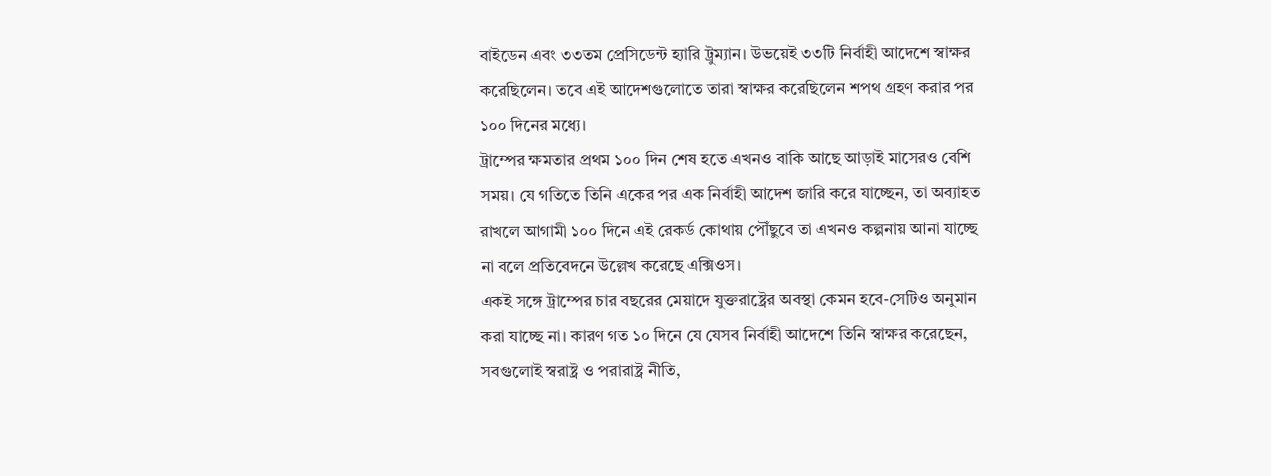বাইডেন এবং ৩৩তম প্রেসিডেন্ট হ্যারি ট্রুম্যান। উভয়েই ৩৩টি নির্বাহী আদেশে স্বাক্ষর করেছিলেন। তবে এই আদেশগুলোতে তারা স্বাক্ষর করেছিলেন শপথ গ্রহণ করার পর ১০০ দিনের মধ্যে।
ট্রাম্পের ক্ষমতার প্রথম ১০০ দিন শেষ হতে এখনও বাকি আছে আড়াই মাসেরও বেশি সময়। যে গতিতে তিনি একের পর এক নির্বাহী আদেশ জারি করে যাচ্ছেন, তা অব্যাহত রাখলে আগামী ১০০ দিনে এই রেকর্ড কোথায় পৌঁছুবে তা এখনও কল্পনায় আনা যাচ্ছে না বলে প্রতিবেদনে উল্লেখ করেছে এক্সিওস।
একই সঙ্গে ট্রাম্পের চার বছরের মেয়াদে যুক্তরাষ্ট্রের অবস্থা কেমন হবে-সেটিও অনুমান করা যাচ্ছে না। কারণ গত ১০ দিনে যে যেসব নির্বাহী আদেশে তিনি স্বাক্ষর করেছেন, সবগুলোই স্বরাষ্ট্র ও পরারাষ্ট্র নীতি,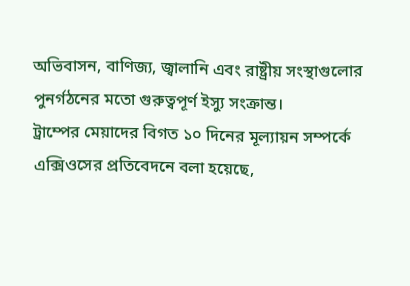অভিবাসন, বাণিজ্য, জ্বালানি এবং রাষ্ট্রীয় সংস্থাগুলোর পুনর্গঠনের মতো গুরুত্বপূর্ণ ইস্যু সংক্রান্ত।
ট্রাম্পের মেয়াদের বিগত ১০ দিনের মূল্যায়ন সম্পর্কে এক্সিওসের প্রতিবেদনে বলা হয়েছে,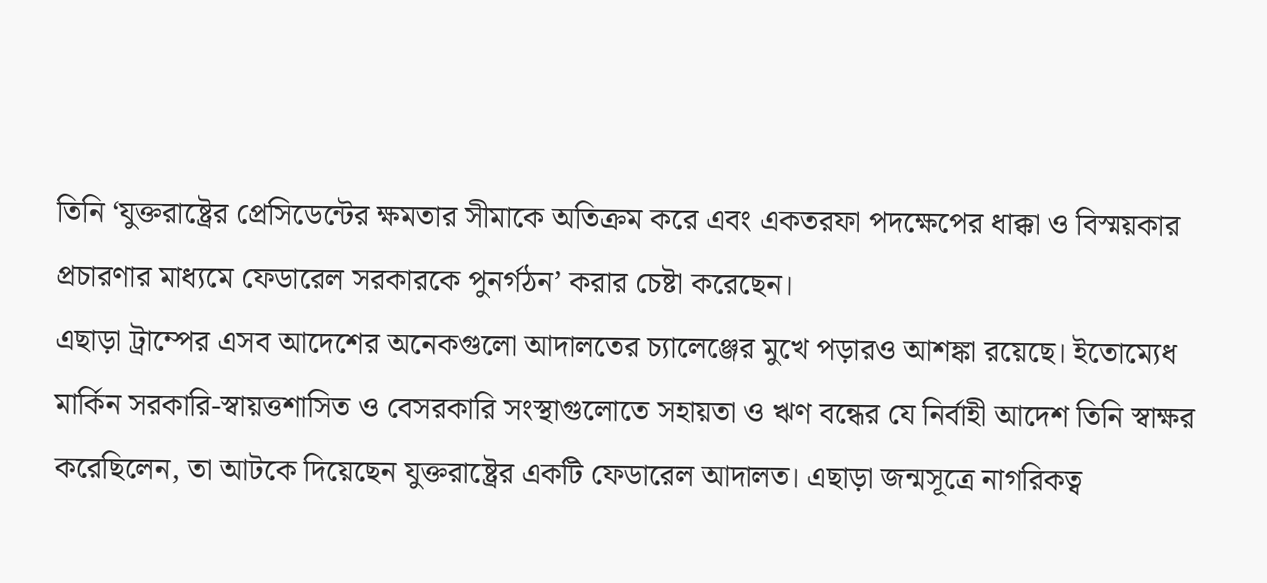তিনি ‘যুক্তরাষ্ট্রের প্রেসিডেন্টের ক্ষমতার সীমাকে অতিক্রম করে এবং একতরফা পদক্ষেপের ধাক্কা ও বিস্ময়কার প্রচারণার মাধ্যমে ফেডারেল সরকারকে পুনর্গঠন’ করার চেষ্টা করেছেন।
এছাড়া ট্রাম্পের এসব আদেশের অনেকগুলো আদালতের চ্যালেঞ্জের মুখে পড়ারও আশঙ্কা রয়েছে। ইতোম্যেধ মার্কিন সরকারি-স্বায়ত্তশাসিত ও বেসরকারি সংস্থাগুলোতে সহায়তা ও ঋণ বন্ধের যে নির্বাহী আদেশ তিনি স্বাক্ষর করেছিলেন, তা আটকে দিয়েছেন যুক্তরাষ্ট্রের একটি ফেডারেল আদালত। এছাড়া জন্মসূত্রে নাগরিকত্ব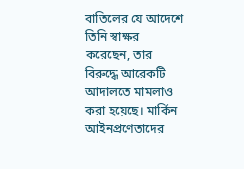বাতিলের যে আদেশে তিনি স্বাক্ষর করেছেন, তার বিরুদ্ধে আরেকটি আদালতে মামলাও করা হয়েছে। মার্কিন আইনপ্রণেতাদের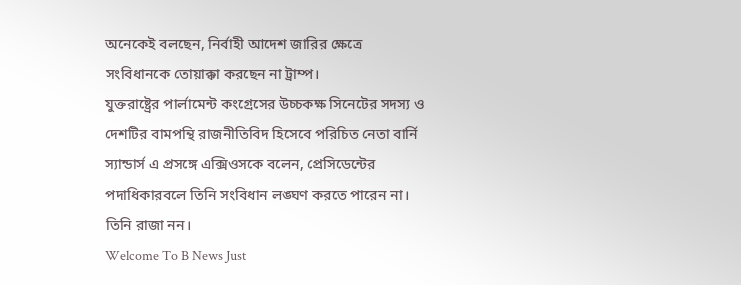অনেকেই বলছেন, নির্বাহী আদেশ জারির ক্ষেত্রে সংবিধানকে তোয়াক্কা করছেন না ট্রাম্প।
যুক্তরাষ্ট্রের পার্লামেন্ট কংগ্রেসের উচ্চকক্ষ সিনেটের সদস্য ও দেশটির বামপন্থি রাজনীতিবিদ হিসেবে পরিচিত নেতা বার্নি স্যান্ডার্স এ প্রসঙ্গে এক্সিওসকে বলেন, প্রেসিডেন্টের পদাধিকারবলে তিনি সংবিধান লঙ্ঘণ করতে পারেন না। তিনি রাজা নন।
Welcome To B News Just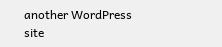another WordPress site